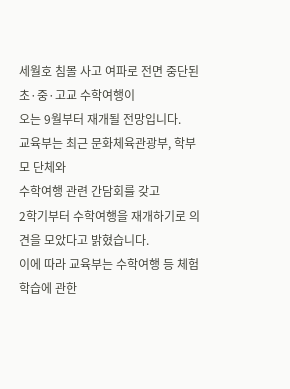세월호 침몰 사고 여파로 전면 중단된 초·중·고교 수학여행이
오는 9월부터 재개될 전망입니다.
교육부는 최근 문화체육관광부, 학부모 단체와
수학여행 관련 간담회를 갖고
2학기부터 수학여행을 재개하기로 의견을 모았다고 밝혔습니다.
이에 따라 교육부는 수학여행 등 체험학습에 관한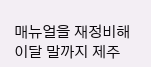매뉴얼을 재정비해 이달 말까지 제주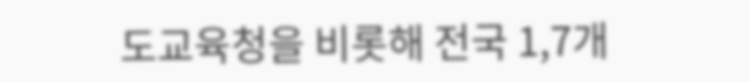도교육청을 비롯해 전국 1,7개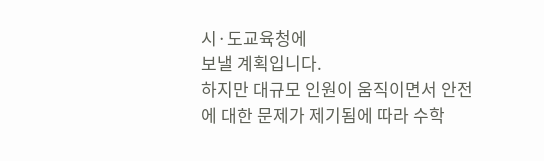시·도교육청에
보낼 계획입니다.
하지만 대규모 인원이 움직이면서 안전에 대한 문제가 제기됨에 따라 수학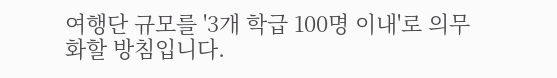여행단 규모를 '3개 학급 100명 이내'로 의무화할 방침입니다.